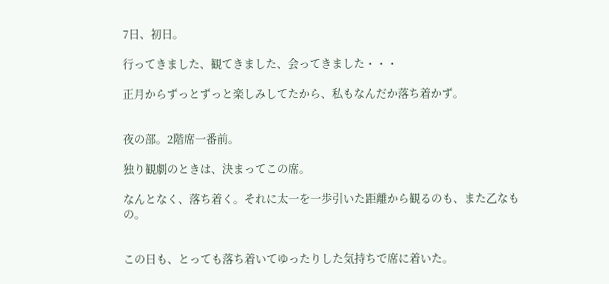7日、初日。

行ってきました、観てきました、会ってきました・・・

正月からずっとずっと楽しみしてたから、私もなんだか落ち着かず。


夜の部。2階席一番前。

独り観劇のときは、決まってこの席。

なんとなく、落ち着く。それに太一を一歩引いた距離から観るのも、また乙なもの。


この日も、とっても落ち着いてゆったりした気持ちで席に着いた。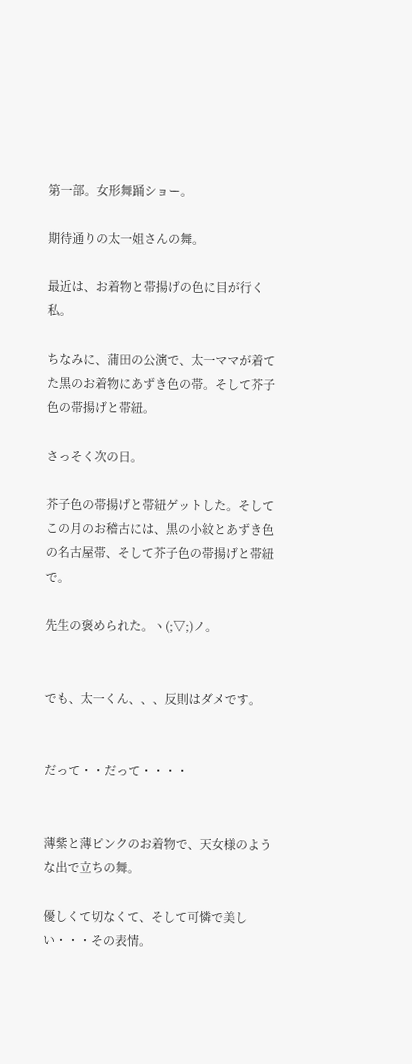第一部。女形舞踊ショー。

期待通りの太一姐さんの舞。

最近は、お着物と帯揚げの色に目が行く私。

ちなみに、蒲田の公演で、太一ママが着てた黒のお着物にあずき色の帯。そして芥子色の帯揚げと帯紐。

さっそく次の日。

芥子色の帯揚げと帯紐ゲットした。そしてこの月のお稽古には、黒の小紋とあずき色の名古屋帯、そして芥子色の帯揚げと帯紐で。

先生の褒められた。ヽ(;▽;)ノ。


でも、太一くん、、、反則はダメです。


だって・・だって・・・・


薄紫と薄ピンクのお着物で、天女様のような出で立ちの舞。

優しくて切なくて、そして可憐で美しい・・・その表情。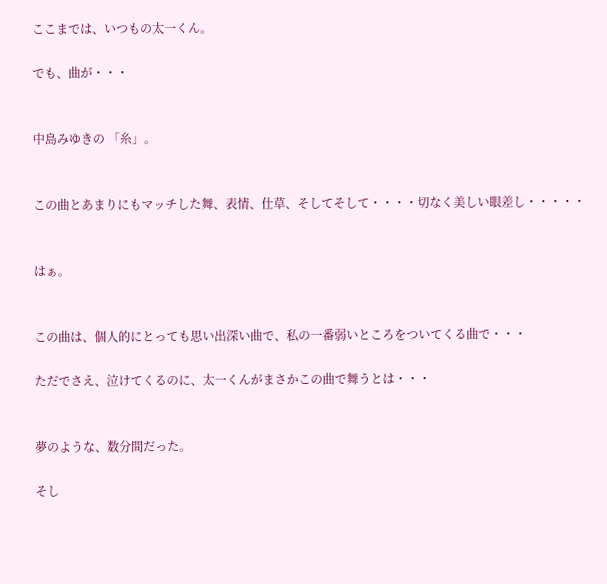ここまでは、いつもの太一くん。

でも、曲が・・・


中島みゆきの 「糸」。


この曲とあまりにもマッチした舞、表情、仕草、そしてそして・・・・切なく美しい眼差し・・・・・


はぁ。


この曲は、個人的にとっても思い出深い曲で、私の一番弱いところをついてくる曲で・・・

ただでさえ、泣けてくるのに、太一くんがまさかこの曲で舞うとは・・・


夢のような、数分間だった。

そし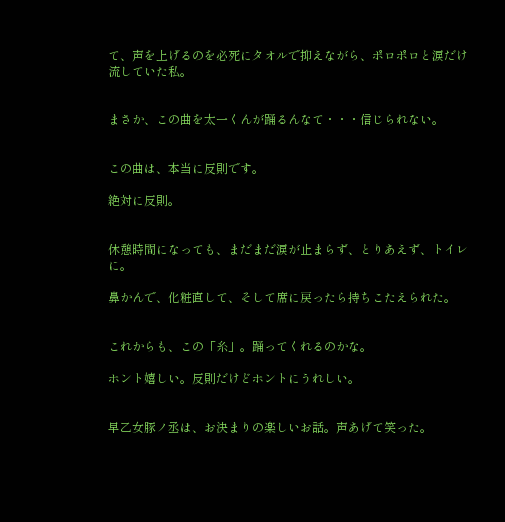て、声を上げるのを必死にタオルで抑えながら、ポロポロと涙だけ流していた私。


まさか、この曲を太一くんが踊るんなて・・・信じられない。


この曲は、本当に反則です。

絶対に反則。


休憩時間になっても、まだまだ涙が止まらず、とりあえず、トイレに。

鼻かんで、化粧直して、そして席に戻ったら持ちこたえられた。


これからも、この「糸」。踊ってくれるのかな。

ホント嬉しい。反則だけどホントにうれしい。


早乙女豚ノ丞は、お決まりの楽しいお話。声あげて笑った。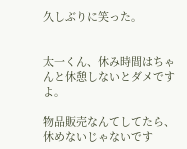久しぶりに笑った。


太一くん、休み時間はちゃんと休憩しないとダメですよ。

物品販売なんてしてたら、休めないじゃないです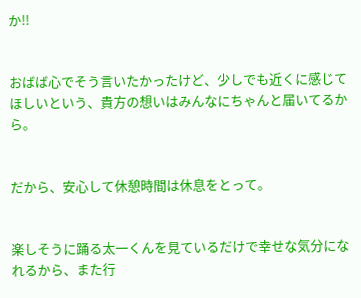か!!


おばば心でそう言いたかったけど、少しでも近くに感じてほしいという、貴方の想いはみんなにちゃんと届いてるから。


だから、安心して休憩時間は休息をとって。


楽しそうに踊る太一くんを見ているだけで幸せな気分になれるから、また行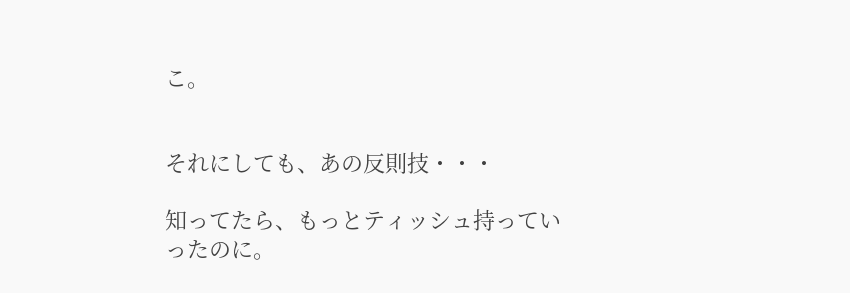こ。


それにしても、あの反則技・・・

知ってたら、もっとティッシュ持っていったのに。